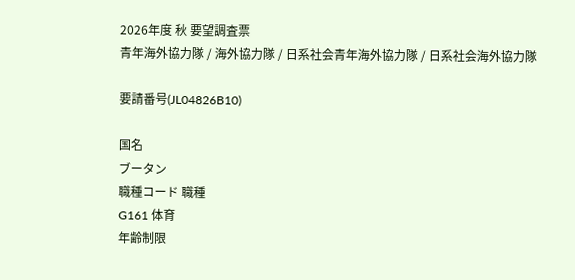2026年度 秋 要望調査票
青年海外協力隊 / 海外協力隊 / 日系社会青年海外協力隊 / 日系社会海外協力隊

要請番号(JL04826B10)

国名
ブータン
職種コード 職種
G161 体育
年齢制限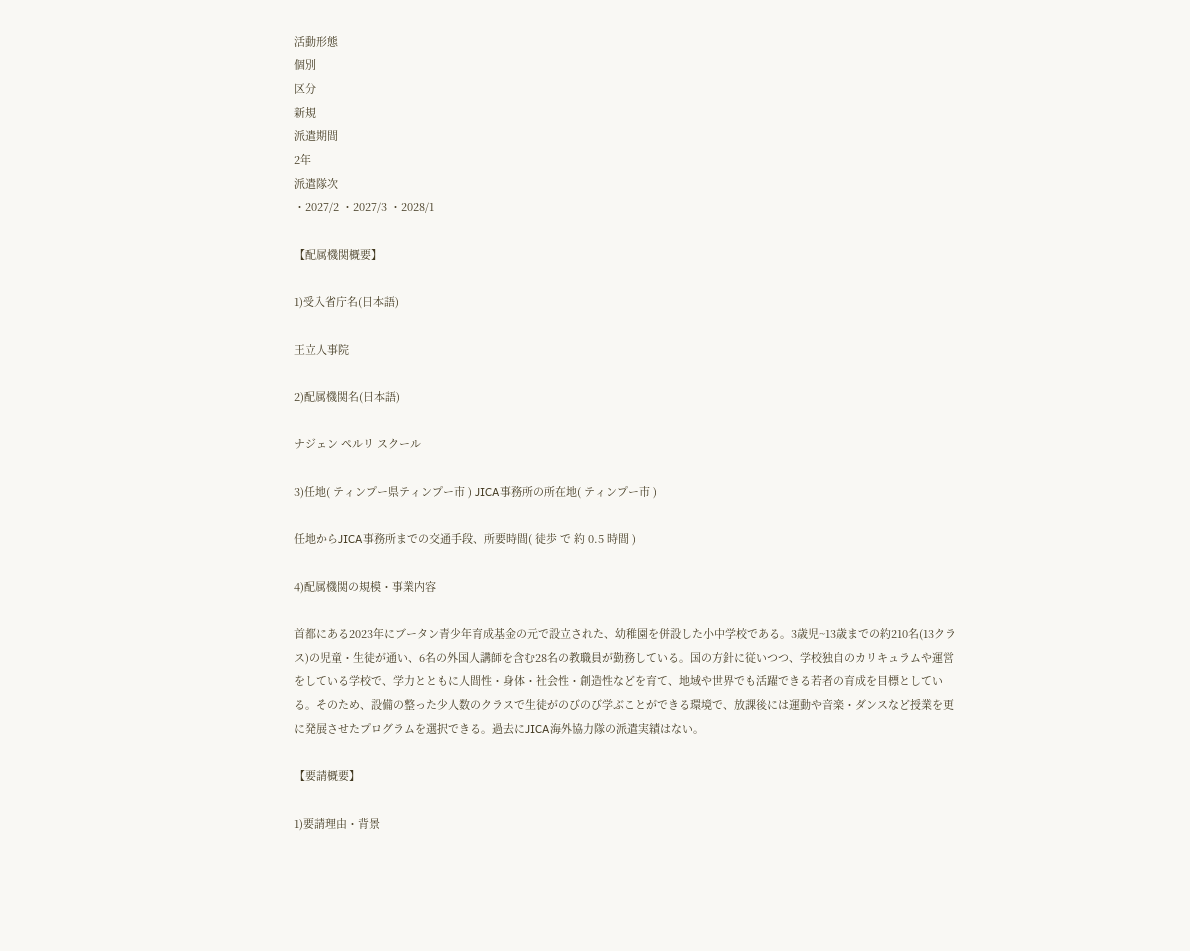活動形態
個別
区分
新規
派遣期間
2年
派遣隊次
・2027/2 ・2027/3 ・2028/1

【配属機関概要】

1)受入省庁名(日本語)

王立人事院

2)配属機関名(日本語)

ナジェン ペルリ スクール

3)任地( ティンプー県ティンプー市 ) JICA事務所の所在地( ティンプー市 )

任地からJICA事務所までの交通手段、所要時間( 徒歩 で 約 0.5 時間 )

4)配属機関の規模・事業内容

首都にある2023年にブータン青少年育成基金の元で設立された、幼稚園を併設した小中学校である。3歳児~13歳までの約210名(13クラス)の児童・生徒が通い、6名の外国人講師を含む28名の教職員が勤務している。国の方針に従いつつ、学校独自のカリキュラムや運営をしている学校で、学力とともに人間性・身体・社会性・創造性などを育て、地域や世界でも活躍できる若者の育成を目標としている。そのため、設備の整った少人数のクラスで生徒がのびのび学ぶことができる環境で、放課後には運動や音楽・ダンスなど授業を更に発展させたプログラムを選択できる。過去にJICA海外協力隊の派遣実績はない。

【要請概要】

1)要請理由・背景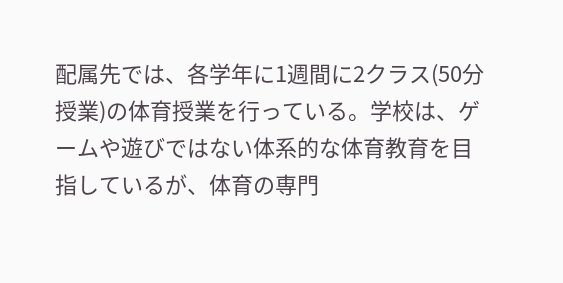配属先では、各学年に1週間に2クラス(50分授業)の体育授業を行っている。学校は、ゲームや遊びではない体系的な体育教育を目指しているが、体育の専門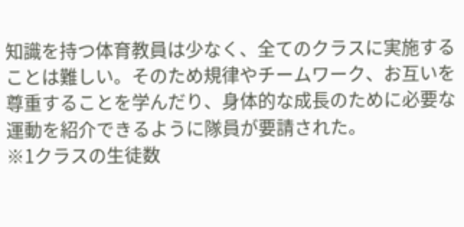知識を持つ体育教員は少なく、全てのクラスに実施することは難しい。そのため規律やチームワーク、お互いを尊重することを学んだり、身体的な成長のために必要な運動を紹介できるように隊員が要請された。
※1クラスの生徒数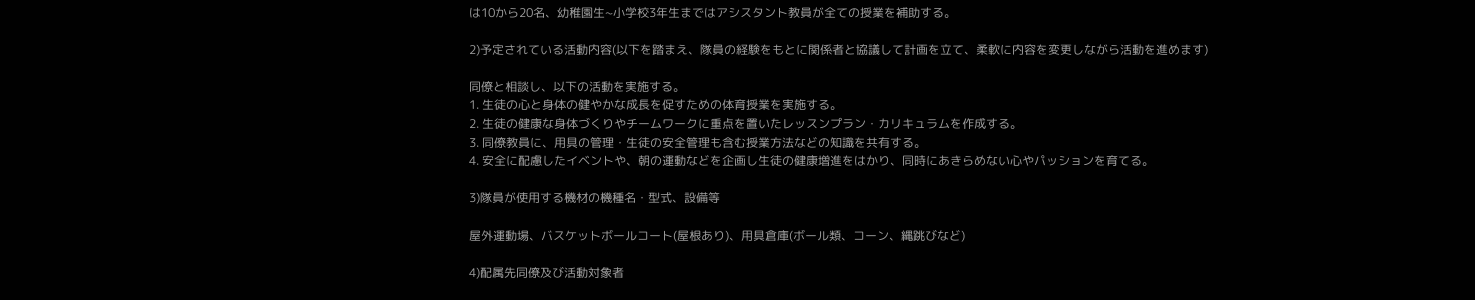は10から20名、幼稚園生~小学校3年生まではアシスタント教員が全ての授業を補助する。

2)予定されている活動内容(以下を踏まえ、隊員の経験をもとに関係者と協議して計画を立て、柔軟に内容を変更しながら活動を進めます)

同僚と相談し、以下の活動を実施する。
1. 生徒の心と身体の健やかな成長を促すための体育授業を実施する。
2. 生徒の健康な身体づくりやチームワークに重点を置いたレッスンプラン・カリキュラムを作成する。
3. 同僚教員に、用具の管理・生徒の安全管理も含む授業方法などの知識を共有する。
4. 安全に配慮したイベントや、朝の運動などを企画し生徒の健康増進をはかり、同時にあきらめない心やパッションを育てる。

3)隊員が使用する機材の機種名・型式、設備等

屋外運動場、バスケットボールコート(屋根あり)、用具倉庫(ボール類、コーン、縄跳びなど)

4)配属先同僚及び活動対象者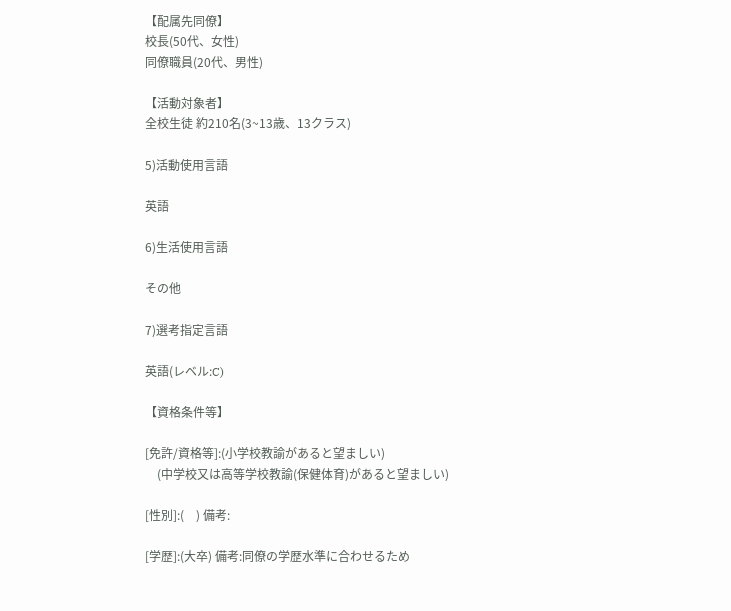【配属先同僚】
校長(50代、女性)
同僚職員(20代、男性)

【活動対象者】
全校生徒 約210名(3~13歳、13クラス)

5)活動使用言語

英語

6)生活使用言語

その他

7)選考指定言語

英語(レベル:C)

【資格条件等】

[免許/資格等]:(小学校教諭があると望ましい)
    (中学校又は高等学校教諭(保健体育)があると望ましい)

[性別]:(    ) 備考:

[学歴]:(大卒) 備考:同僚の学歴水準に合わせるため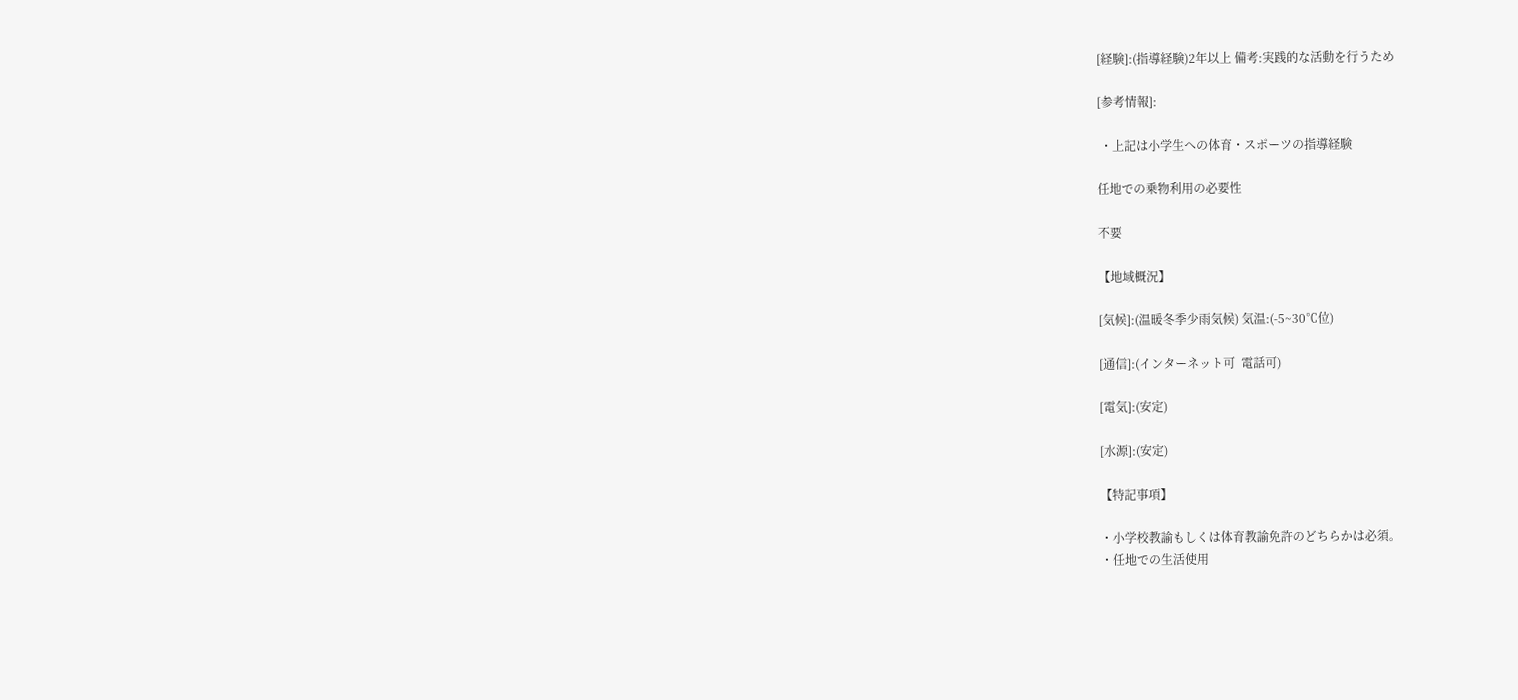[経験]:(指導経験)2年以上 備考:実践的な活動を行うため

[参考情報]:

 ・上記は小学生への体育・スポーツの指導経験

任地での乗物利用の必要性

不要

【地域概況】

[気候]:(温暖冬季少雨気候) 気温:(-5~30℃位)

[通信]:(インターネット可  電話可)

[電気]:(安定)

[水源]:(安定)

【特記事項】

・小学校教諭もしくは体育教諭免許のどちらかは必須。
・任地での生活使用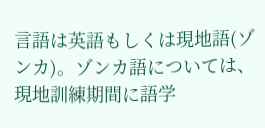言語は英語もしくは現地語(ゾンカ)。ゾンカ語については、現地訓練期間に語学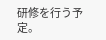研修を行う予定。